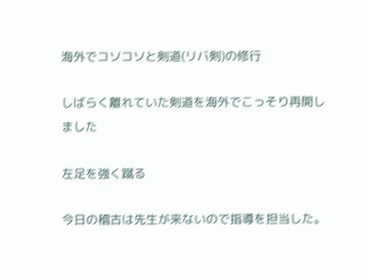海外でコソコソと剣道(リバ剣)の修行

しばらく離れていた剣道を海外でこっそり再開しました

左足を強く蹴る

今日の稽古は先生が来ないので指導を担当した。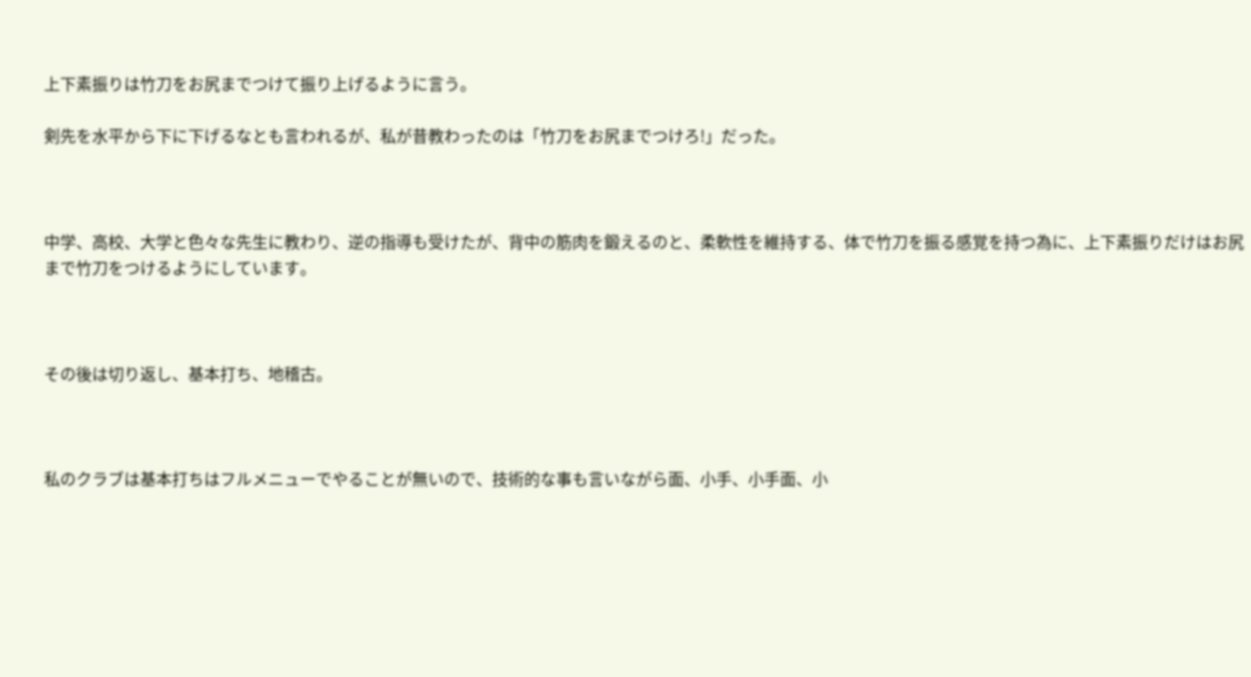上下素振りは竹刀をお尻までつけて振り上げるように言う。

剣先を水平から下に下げるなとも言われるが、私が昔教わったのは「竹刀をお尻までつけろ!」だった。



中学、高校、大学と色々な先生に教わり、逆の指導も受けたが、背中の筋肉を鍛えるのと、柔軟性を維持する、体で竹刀を振る感覚を持つ為に、上下素振りだけはお尻まで竹刀をつけるようにしています。



その後は切り返し、基本打ち、地稽古。



私のクラブは基本打ちはフルメニューでやることが無いので、技術的な事も言いながら面、小手、小手面、小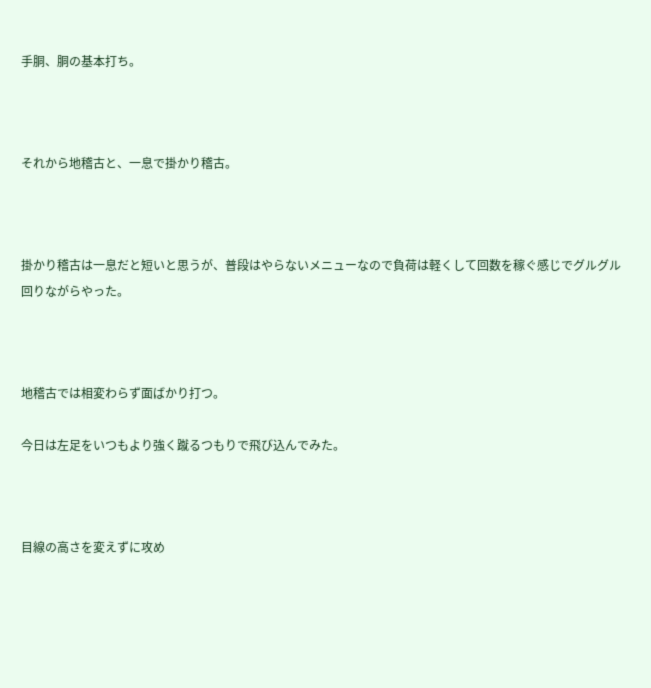手胴、胴の基本打ち。



それから地稽古と、一息で掛かり稽古。



掛かり稽古は一息だと短いと思うが、普段はやらないメニューなので負荷は軽くして回数を稼ぐ感じでグルグル回りながらやった。



地稽古では相変わらず面ばかり打つ。

今日は左足をいつもより強く蹴るつもりで飛び込んでみた。



目線の高さを変えずに攻め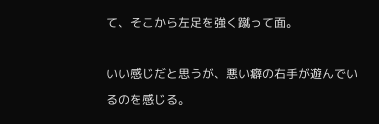て、そこから左足を強く蹴って面。

いい感じだと思うが、悪い癖の右手が遊んでいるのを感じる。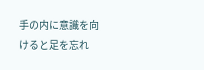手の内に意識を向けると足を忘れ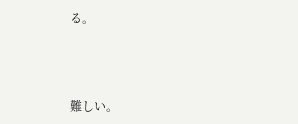る。



難しい。